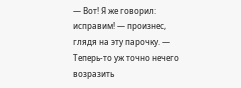— Вот! Я же говорил: исправим! — произнес, глядя на эту парочку. — Теперь-то уж точно нечего возразить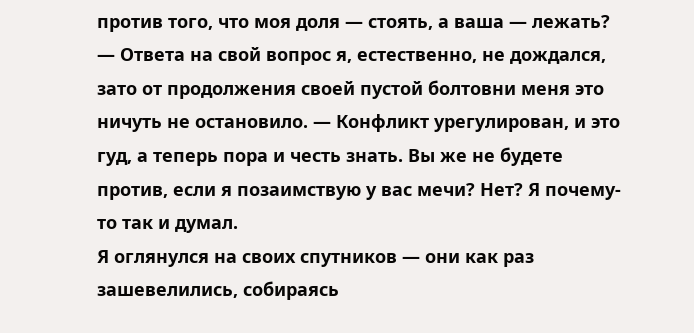против того, что моя доля — стоять, а ваша — лежать? — Ответа на свой вопрос я, естественно, не дождался, зато от продолжения своей пустой болтовни меня это ничуть не остановило. — Конфликт урегулирован, и это гуд, а теперь пора и честь знать. Вы же не будете против, если я позаимствую у вас мечи? Нет? Я почему-то так и думал.
Я оглянулся на своих спутников — они как раз зашевелились, собираясь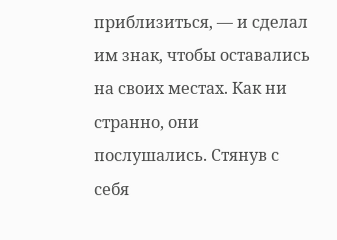приблизиться, — и сделал им знак, чтобы оставались на своих местах. Как ни странно, они послушались. Стянув с себя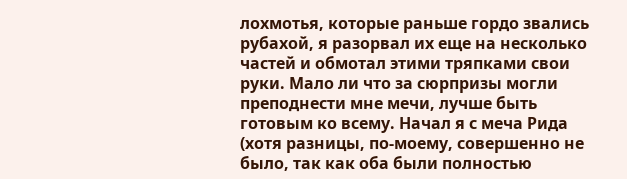лохмотья, которые раньше гордо звались рубахой, я разорвал их еще на несколько частей и обмотал этими тряпками свои руки. Мало ли что за сюрпризы могли преподнести мне мечи, лучше быть готовым ко всему. Начал я с меча Рида (хотя разницы, по-моему, совершенно не было, так как оба были полностью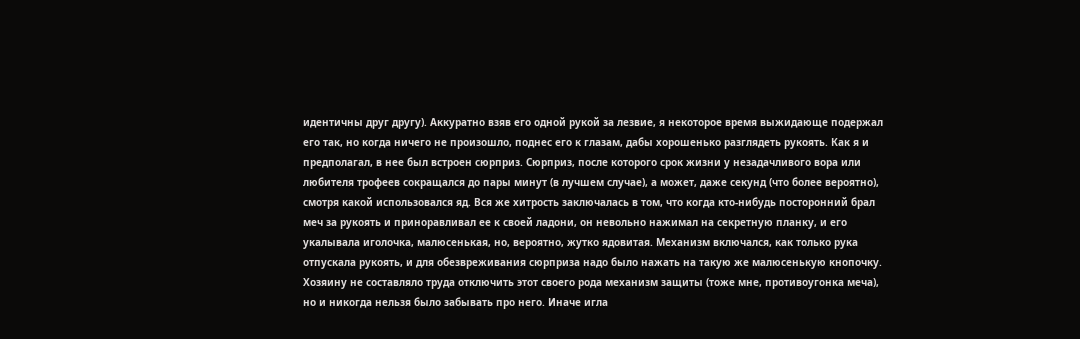идентичны друг другу). Аккуратно взяв его одной рукой за лезвие, я некоторое время выжидающе подержал его так, но когда ничего не произошло, поднес его к глазам, дабы хорошенько разглядеть рукоять. Как я и предполагал, в нее был встроен сюрприз. Сюрприз, после которого срок жизни у незадачливого вора или любителя трофеев сокращался до пары минут (в лучшем случае), а может, даже секунд (что более вероятно), смотря какой использовался яд. Вся же хитрость заключалась в том, что когда кто-нибудь посторонний брал меч за рукоять и приноравливал ее к своей ладони, он невольно нажимал на секретную планку, и его укалывала иголочка, малюсенькая, но, вероятно, жутко ядовитая. Механизм включался, как только рука отпускала рукоять, и для обезвреживания сюрприза надо было нажать на такую же малюсенькую кнопочку. Хозяину не составляло труда отключить этот своего рода механизм защиты (тоже мне, противоугонка меча), но и никогда нельзя было забывать про него. Иначе игла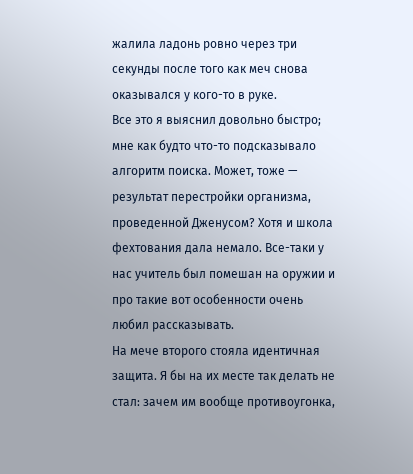жалила ладонь ровно через три секунды после того как меч снова оказывался у кого-то в руке.
Все это я выяснил довольно быстро; мне как будто что-то подсказывало алгоритм поиска. Может, тоже — результат перестройки организма, проведенной Дженусом? Хотя и школа фехтования дала немало. Все-таки у нас учитель был помешан на оружии и про такие вот особенности очень любил рассказывать.
На мече второго стояла идентичная защита. Я бы на их месте так делать не стал: зачем им вообще противоугонка,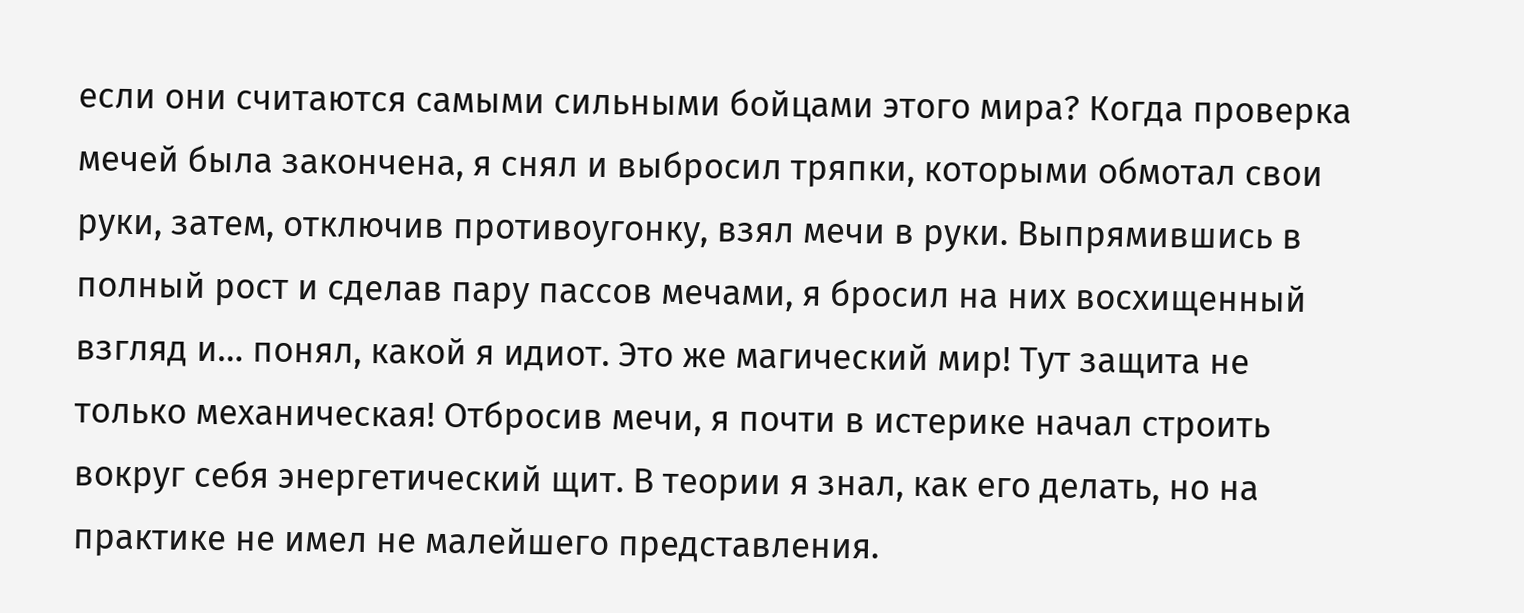если они считаются самыми сильными бойцами этого мира? Когда проверка мечей была закончена, я снял и выбросил тряпки, которыми обмотал свои руки, затем, отключив противоугонку, взял мечи в руки. Выпрямившись в полный рост и сделав пару пассов мечами, я бросил на них восхищенный взгляд и… понял, какой я идиот. Это же магический мир! Тут защита не только механическая! Отбросив мечи, я почти в истерике начал строить вокруг себя энергетический щит. В теории я знал, как его делать, но на практике не имел не малейшего представления.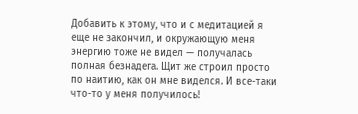Добавить к этому, что и с медитацией я еще не закончил, и окружающую меня энергию тоже не видел — получалась полная безнадега. Щит же строил просто по наитию, как он мне виделся. И все-таки что-то у меня получилось!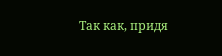Так как, придя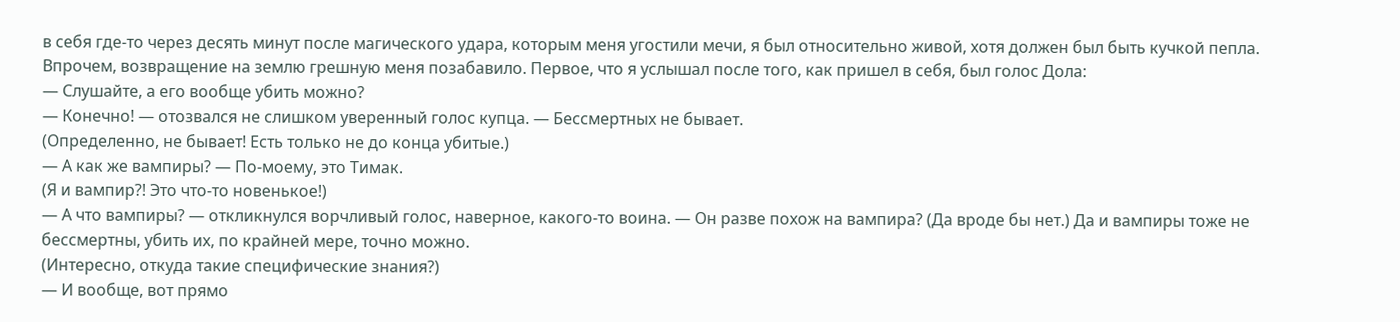в себя где-то через десять минут после магического удара, которым меня угостили мечи, я был относительно живой, хотя должен был быть кучкой пепла.
Впрочем, возвращение на землю грешную меня позабавило. Первое, что я услышал после того, как пришел в себя, был голос Дола:
— Слушайте, а его вообще убить можно?
— Конечно! — отозвался не слишком уверенный голос купца. — Бессмертных не бывает.
(Определенно, не бывает! Есть только не до конца убитые.)
— А как же вампиры? — По-моему, это Тимак.
(Я и вампир?! Это что-то новенькое!)
— А что вампиры? — откликнулся ворчливый голос, наверное, какого-то воина. — Он разве похож на вампира? (Да вроде бы нет.) Да и вампиры тоже не бессмертны, убить их, по крайней мере, точно можно.
(Интересно, откуда такие специфические знания?)
— И вообще, вот прямо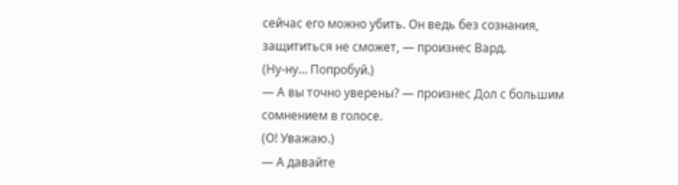сейчас его можно убить. Он ведь без сознания, защититься не сможет, — произнес Вард.
(Ну-ну… Попробуй.)
— А вы точно уверены? — произнес Дол с большим сомнением в голосе.
(О! Уважаю.)
— А давайте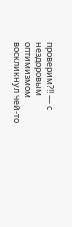проверим?!! — с нездоровым оптимизмом воскликнул чей-то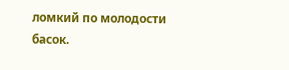ломкий по молодости басок.